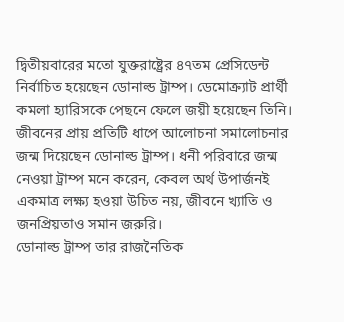দ্বিতীয়বারের মতো যুক্তরাষ্ট্রের ৪৭তম প্রেসিডেন্ট নির্বাচিত হয়েছেন ডোনাল্ড ট্রাম্প। ডেমোক্র্যাট প্রার্থী কমলা হ্যারিসকে পেছনে ফেলে জয়ী হয়েছেন তিনি। জীবনের প্রায় প্রতিটি ধাপে আলোচনা সমালোচনার জন্ম দিয়েছেন ডোনাল্ড ট্রাম্প। ধনী পরিবারে জন্ম নেওয়া ট্রাম্প মনে করেন, কেবল অর্থ উপার্জনই একমাত্র লক্ষ্য হওয়া উচিত নয়, জীবনে খ্যাতি ও জনপ্রিয়তাও সমান জরুরি।
ডোনাল্ড ট্রাম্প তার রাজনৈতিক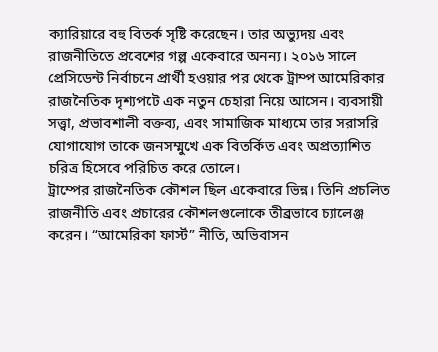ক্যারিয়ারে বহু বিতর্ক সৃষ্টি করেছেন। তার অভ্যুদয় এবং রাজনীতিতে প্রবেশের গল্প একেবারে অনন্য। ২০১৬ সালে প্রেসিডেন্ট নির্বাচনে প্রার্থী হওয়ার পর থেকে ট্রাম্প আমেরিকার রাজনৈতিক দৃশ্যপটে এক নতুন চেহারা নিয়ে আসেন। ব্যবসায়ী সত্ত্বা, প্রভাবশালী বক্তব্য, এবং সামাজিক মাধ্যমে তার সরাসরি যোগাযোগ তাকে জনসম্মুখে এক বিতর্কিত এবং অপ্রত্যাশিত চরিত্র হিসেবে পরিচিত করে তোলে।
ট্রাম্পের রাজনৈতিক কৌশল ছিল একেবারে ভিন্ন। তিনি প্রচলিত রাজনীতি এবং প্রচারের কৌশলগুলোকে তীব্রভাবে চ্যালেঞ্জ করেন। “আমেরিকা ফার্স্ট” নীতি, অভিবাসন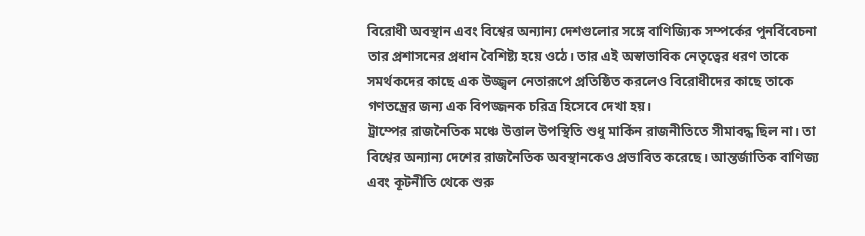বিরোধী অবস্থান এবং বিশ্বের অন্যান্য দেশগুলোর সঙ্গে বাণিজ্যিক সম্পর্কের পুনর্বিবেচনা তার প্রশাসনের প্রধান বৈশিষ্ট্য হয়ে ওঠে। তার এই অস্বাভাবিক নেতৃত্বের ধরণ তাকে সমর্থকদের কাছে এক উজ্জ্বল নেতারূপে প্রতিষ্ঠিত করলেও বিরোধীদের কাছে তাকে গণতন্ত্রের জন্য এক বিপজ্জনক চরিত্র হিসেবে দেখা হয়।
ট্রাম্পের রাজনৈতিক মঞ্চে উত্তাল উপস্থিতি শুধু মার্কিন রাজনীতিতে সীমাবদ্ধ ছিল না। তা বিশ্বের অন্যান্য দেশের রাজনৈতিক অবস্থানকেও প্রভাবিত করেছে। আন্তর্জাতিক বাণিজ্য এবং কূটনীতি থেকে শুরু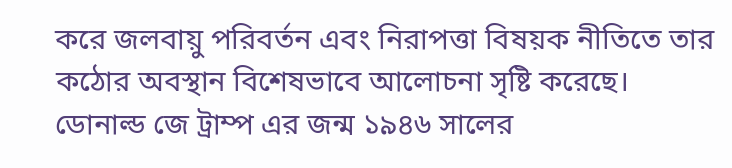করে জলবায়ু পরিবর্তন এবং নিরাপত্তা বিষয়ক নীতিতে তার কঠোর অবস্থান বিশেষভাবে আলোচনা সৃষ্টি করেছে।
ডোনাল্ড জে ট্রাম্প এর জন্ম ১৯৪৬ সালের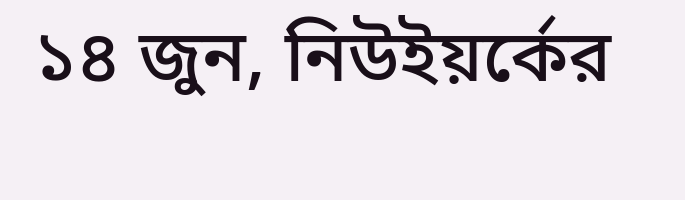১৪ জুন, নিউইয়র্কের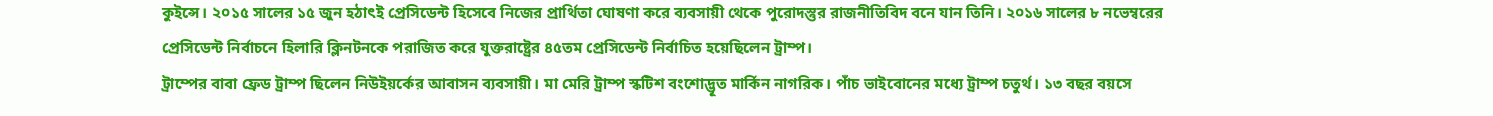কুইন্সে। ২০১৫ সালের ১৫ জুন হঠাৎই প্রেসিডেন্ট হিসেবে নিজের প্রার্থিতা ঘোষণা করে ব্যবসায়ী থেকে পুরোদস্তুর রাজনীতিবিদ বনে যান তিনি। ২০১৬ সালের ৮ নভেম্বরের প্রেসিডেন্ট নির্বাচনে হিলারি ক্লিনটনকে পরাজিত করে যুক্তরাষ্ট্রের ৪৫তম প্রেসিডেন্ট নির্বাচিত হয়েছিলেন ট্রাম্প।
ট্রাম্পের বাবা ফ্রেড ট্রাম্প ছিলেন নিউইয়র্কের আবাসন ব্যবসায়ী। মা মেরি ট্রাম্প স্কটিশ বংশোদ্ভূত মার্কিন নাগরিক। পাঁচ ভাইবোনের মধ্যে ট্রাম্প চতুর্থ। ১৩ বছর বয়সে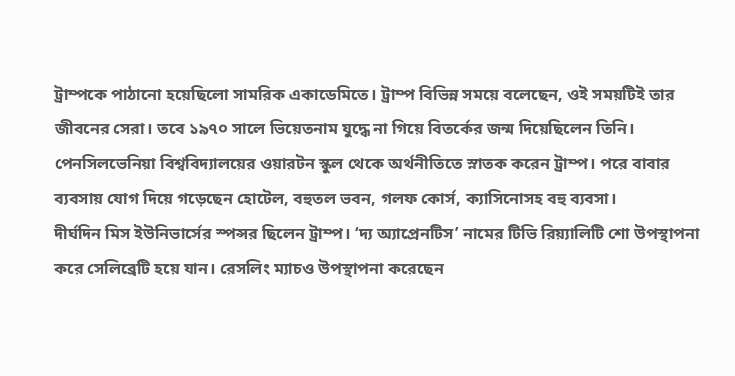ট্রাম্পকে পাঠানো হয়েছিলো সামরিক একাডেমিতে। ট্রাম্প বিভিন্ন সময়ে বলেছেন, ওই সময়টিই তার জীবনের সেরা। তবে ১৯৭০ সালে ভিয়েতনাম যুদ্ধে না গিয়ে বিতর্কের জন্ম দিয়েছিলেন তিনি। পেনসিলভেনিয়া বিশ্ববিদ্যালয়ের ওয়ারটন স্কুল থেকে অর্থনীতিতে স্নাতক করেন ট্রাম্প। পরে বাবার ব্যবসায় যোগ দিয়ে গড়েছেন হোটেল, বহুতল ভবন, গলফ কোর্স, ক্যাসিনোসহ বহু ব্যবসা।
দীর্ঘদিন মিস ইউনিভার্সের স্পন্সর ছিলেন ট্রাম্প। ‘দ্য অ্যাপ্রেনটিস’ নামের টিভি রিয়্যালিটি শো উপস্থাপনা করে সেলিব্রেটি হয়ে যান। রেসলিং ম্যাচও উপস্থাপনা করেছেন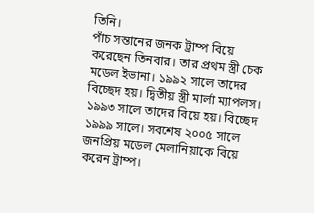তিনি।
পাঁচ সন্তানের জনক ট্রাম্প বিয়ে করেছেন তিনবার। তার প্রথম স্ত্রী চেক মডেল ইভানা। ১৯৯২ সালে তাদের বিচ্ছেদ হয়। দ্বিতীয় স্ত্রী মার্লা ম্যাপলস। ১৯৯৩ সালে তাদের বিয়ে হয়। বিচ্ছেদ ১৯৯৯ সালে। সবশেষ ২০০৫ সালে জনপ্রিয় মডেল মেলানিয়াকে বিয়ে করেন ট্রাম্প।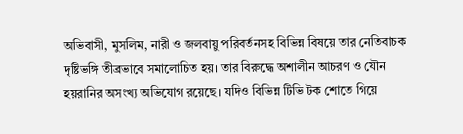অভিবাসী, মুসলিম, নারী ও জলবায়ু পরিবর্তনসহ বিভিন্ন বিষয়ে তার নেতিবাচক দৃষ্টিভঙ্গি তীব্রভাবে সমালোচিত হয়। তার বিরুদ্ধে অশালীন আচরণ ও যৌন হয়রানির অসংখ্য অভিযোগ রয়েছে। যদিও বিভিন্ন টিভি টক শোতে গিয়ে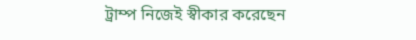ট্রাম্প নিজেই স্বীকার করেছেন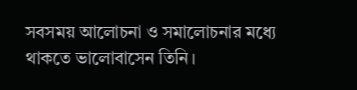সবসময় আলোচনা ও সমালোচনার মধ্যে থাকতে ভালোবাসেন তিনি।